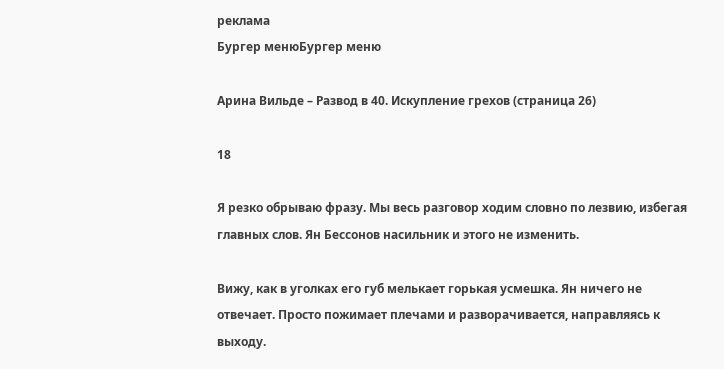реклама
Бургер менюБургер меню

Арина Вильде – Развод в 40. Искупление грехов (страница 26)

18

Я резко обрываю фразу. Мы весь разговор ходим словно по лезвию, избегая главных слов. Ян Бессонов насильник и этого не изменить.

Вижу, как в уголках его губ мелькает горькая усмешка. Ян ничего не отвечает. Просто пожимает плечами и разворачивается, направляясь к выходу.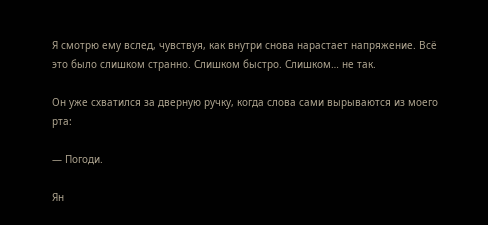Я смотрю ему вслед, чувствуя, как внутри снова нарастает напряжение. Всё это было слишком странно. Слишком быстро. Слишком… не так.

Он уже схватился за дверную ручку, когда слова сами вырываются из моего рта:

— Погоди.

Ян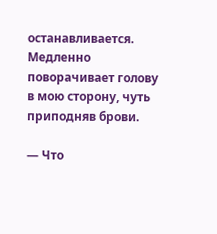останавливается. Медленно поворачивает голову в мою сторону, чуть приподняв брови.

— Что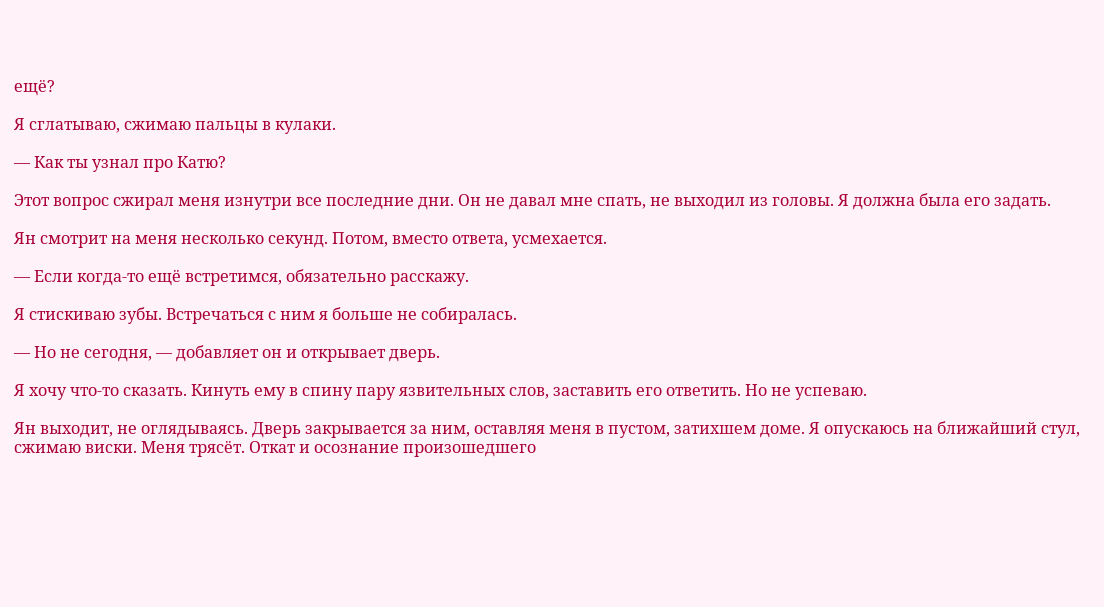ещё?

Я сглатываю, сжимаю пальцы в кулаки.

— Как ты узнал про Катю?

Этот вопрос сжирал меня изнутри все последние дни. Он не давал мне спать, не выходил из головы. Я должна была его задать.

Ян смотрит на меня несколько секунд. Потом, вместо ответа, усмехается.

— Если когда-то ещё встретимся, обязательно расскажу.

Я стискиваю зубы. Встречаться с ним я больше не собиралась.

— Но не сегодня, — добавляет он и открывает дверь.

Я хочу что-то сказать. Кинуть ему в спину пару язвительных слов, заставить его ответить. Но не успеваю.

Ян выходит, не оглядываясь. Дверь закрывается за ним, оставляя меня в пустом, затихшем доме. Я опускаюсь на ближайший стул, сжимаю виски. Меня трясёт. Откат и осознание произошедшего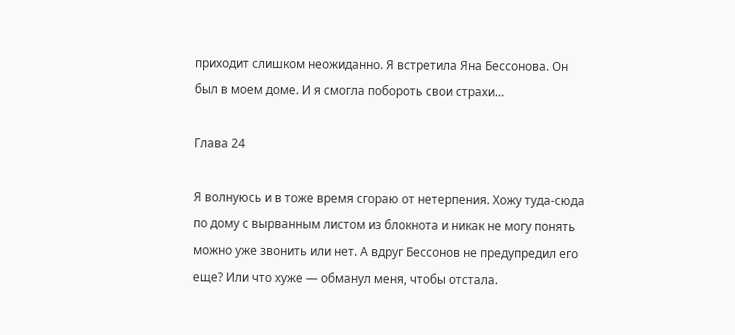приходит слишком неожиданно. Я встретила Яна Бессонова. Он был в моем доме. И я смогла побороть свои страхи…

Глава 24

Я волнуюсь и в тоже время сгораю от нетерпения. Хожу туда-сюда по дому с вырванным листом из блокнота и никак не могу понять можно уже звонить или нет. А вдруг Бессонов не предупредил его еще? Или что хуже — обманул меня, чтобы отстала.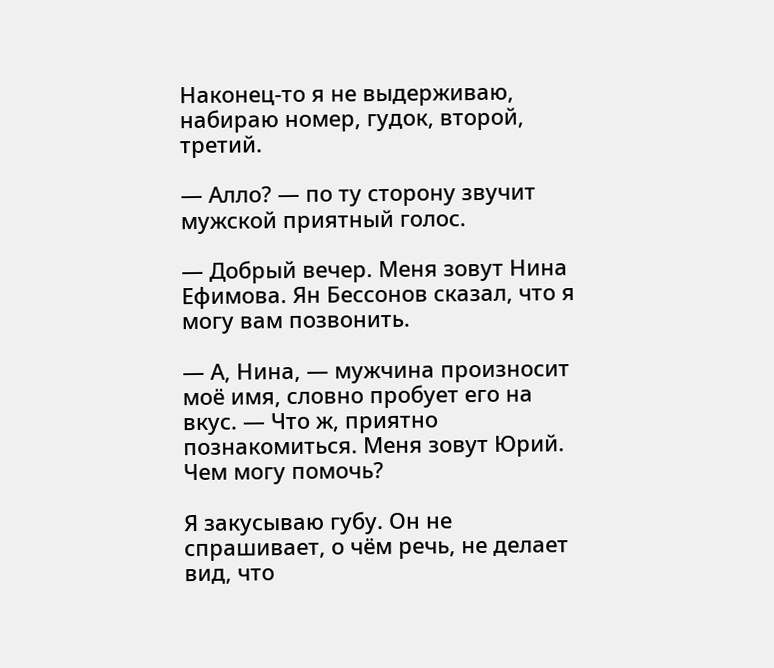Наконец-то я не выдерживаю, набираю номер, гудок, второй, третий.

— Алло? — по ту сторону звучит мужской приятный голос.

— Добрый вечер. Меня зовут Нина Ефимова. Ян Бессонов сказал, что я могу вам позвонить.

— А, Нина, — мужчина произносит моё имя, словно пробует его на вкус. — Что ж, приятно познакомиться. Меня зовут Юрий. Чем могу помочь?

Я закусываю губу. Он не спрашивает, о чём речь, не делает вид, что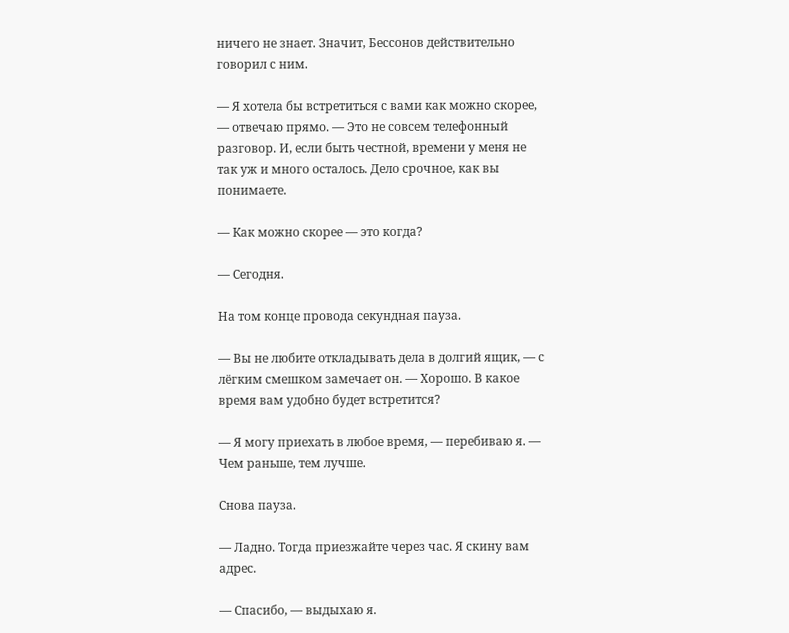ничего не знает. Значит, Бессонов действительно говорил с ним.

— Я хотела бы встретиться с вами как можно скорее, — отвечаю прямо. — Это не совсем телефонный разговор. И, если быть честной, времени у меня не так уж и много осталось. Дело срочное, как вы понимаете.

— Как можно скорее — это когда?

— Сегодня.

На том конце провода секундная пауза.

— Вы не любите откладывать дела в долгий ящик, — с лёгким смешком замечает он. — Хорошо. В какое время вам удобно будет встретится?

— Я могу приехать в любое время, — перебиваю я. — Чем раньше, тем лучше.

Снова пауза.

— Ладно. Тогда приезжайте через час. Я скину вам адрес.

— Спасибо, — выдыхаю я.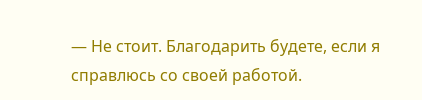— Не стоит. Благодарить будете, если я справлюсь со своей работой.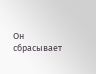Он сбрасывает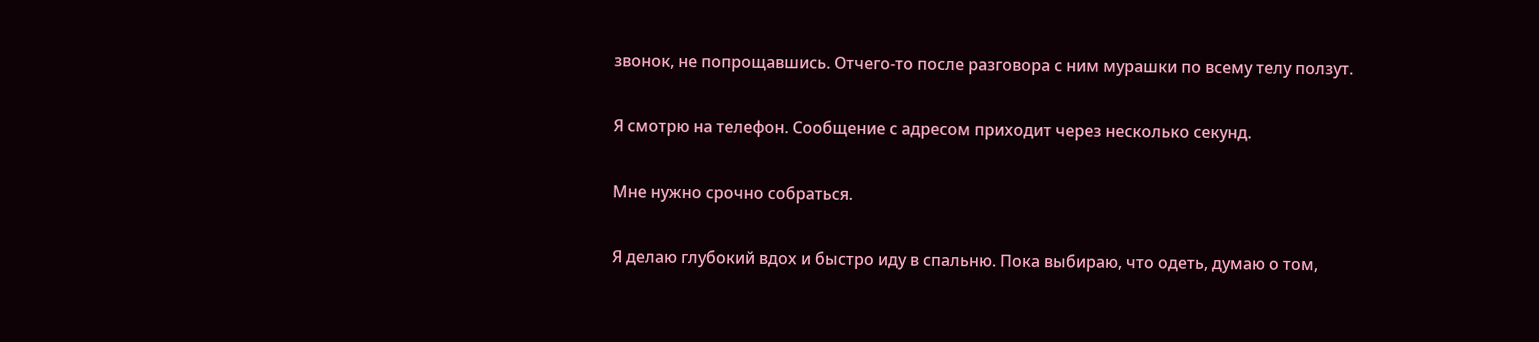звонок, не попрощавшись. Отчего-то после разговора с ним мурашки по всему телу ползут.

Я смотрю на телефон. Сообщение с адресом приходит через несколько секунд.

Мне нужно срочно собраться.

Я делаю глубокий вдох и быстро иду в спальню. Пока выбираю, что одеть, думаю о том,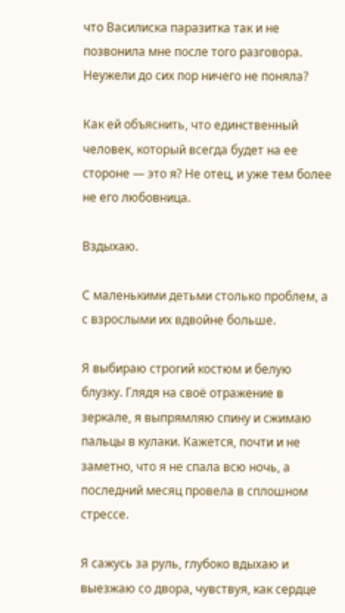что Василиска паразитка так и не позвонила мне после того разговора. Неужели до сих пор ничего не поняла?

Как ей объяснить, что единственный человек, который всегда будет на ее стороне — это я? Не отец, и уже тем более не его любовница.

Вздыхаю.

С маленькими детьми столько проблем, а с взрослыми их вдвойне больше.

Я выбираю строгий костюм и белую блузку. Глядя на своё отражение в зеркале, я выпрямляю спину и сжимаю пальцы в кулаки. Кажется, почти и не заметно, что я не спала всю ночь, а последний месяц провела в сплошном стрессе.

Я сажусь за руль, глубоко вдыхаю и выезжаю со двора, чувствуя, как сердце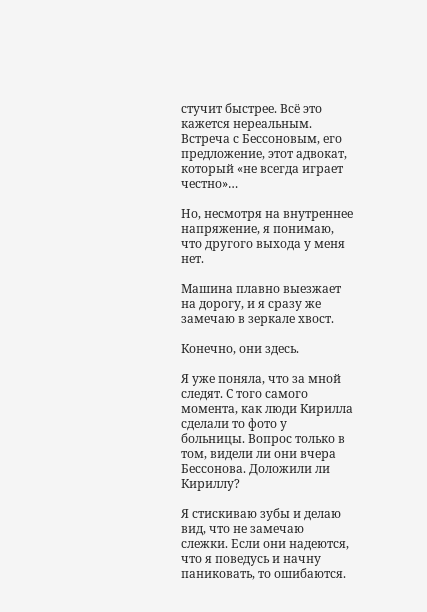стучит быстрее. Всё это кажется нереальным. Встреча с Бессоновым, его предложение, этот адвокат, который «не всегда играет честно»…

Но, несмотря на внутреннее напряжение, я понимаю, что другого выхода у меня нет.

Машина плавно выезжает на дорогу, и я сразу же замечаю в зеркале хвост.

Конечно, они здесь.

Я уже поняла, что за мной следят. С того самого момента, как люди Кирилла сделали то фото у больницы. Вопрос только в том, видели ли они вчера Бессонова. Доложили ли Кириллу?

Я стискиваю зубы и делаю вид, что не замечаю слежки. Если они надеются, что я поведусь и начну паниковать, то ошибаются.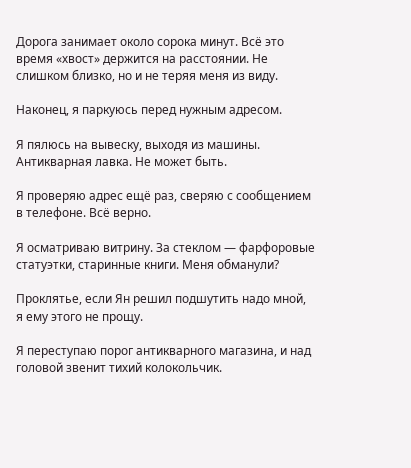Дорога занимает около сорока минут. Всё это время «хвост» держится на расстоянии. Не слишком близко, но и не теряя меня из виду.

Наконец, я паркуюсь перед нужным адресом.

Я пялюсь на вывеску, выходя из машины. Антикварная лавка. Не может быть.

Я проверяю адрес ещё раз, сверяю с сообщением в телефоне. Всё верно.

Я осматриваю витрину. За стеклом — фарфоровые статуэтки, старинные книги. Меня обманули?

Проклятье, если Ян решил подшутить надо мной, я ему этого не прощу.

Я переступаю порог антикварного магазина, и над головой звенит тихий колокольчик.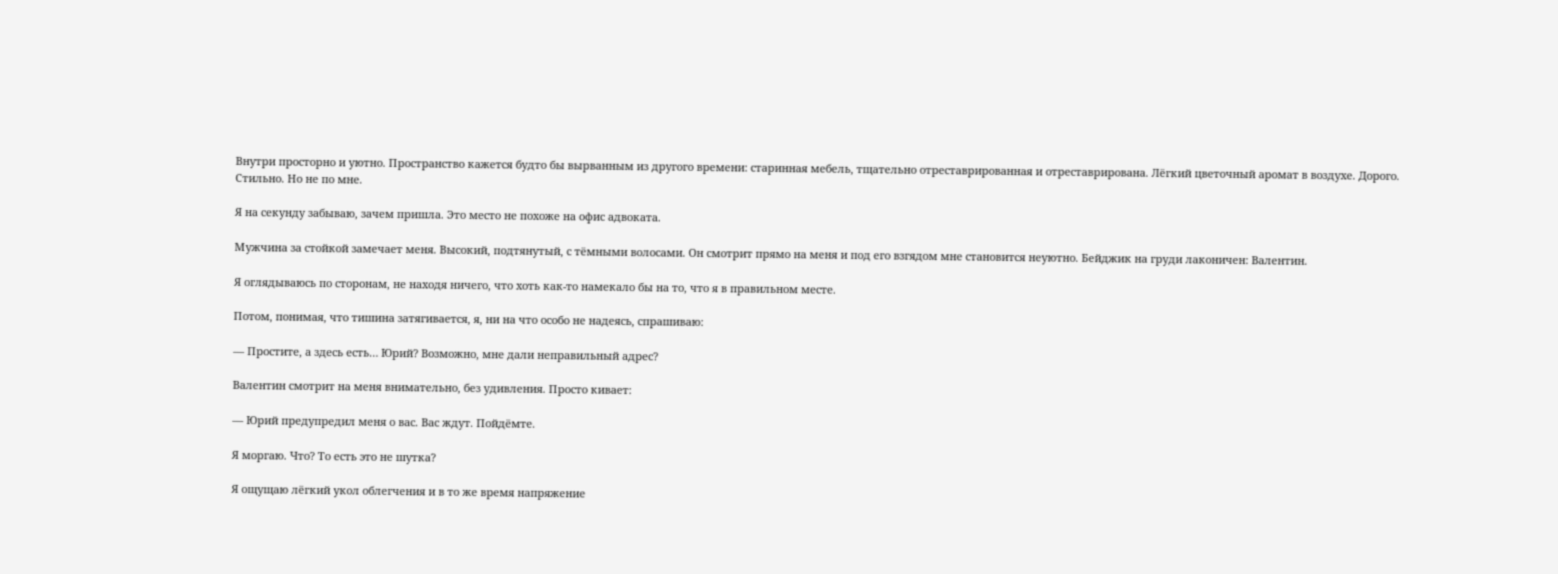Внутри просторно и уютно. Пространство кажется будто бы вырванным из другого времени: старинная мебель, тщательно отреставрированная и отреставрирована. Лёгкий цветочный аромат в воздухе. Дорого. Стильно. Но не по мне.

Я на секунду забываю, зачем пришла. Это место не похоже на офис адвоката.

Мужчина за стойкой замечает меня. Высокий, подтянутый, с тёмными волосами. Он смотрит прямо на меня и под его взгядом мне становится неуютно. Бейджик на груди лаконичен: Валентин.

Я оглядываюсь по сторонам, не находя ничего, что хоть как-то намекало бы на то, что я в правильном месте.

Потом, понимая, что тишина затягивается, я, ни на что особо не надеясь, спрашиваю:

— Простите, а здесь есть… Юрий? Возможно, мне дали неправильный адрес?

Валентин смотрит на меня внимательно, без удивления. Просто кивает:

— Юрий предупредил меня о вас. Вас ждут. Пойдёмте.

Я моргаю. Что? То есть это не шутка?

Я ощущаю лёгкий укол облегчения и в то же время напряжение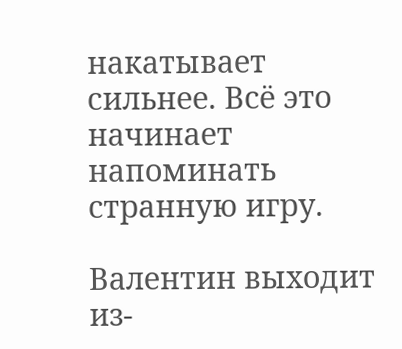накатывает сильнее. Всё это начинает напоминать странную игру.

Валентин выходит из-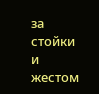за стойки и жестом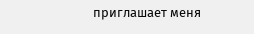приглашает меня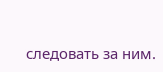следовать за ним.